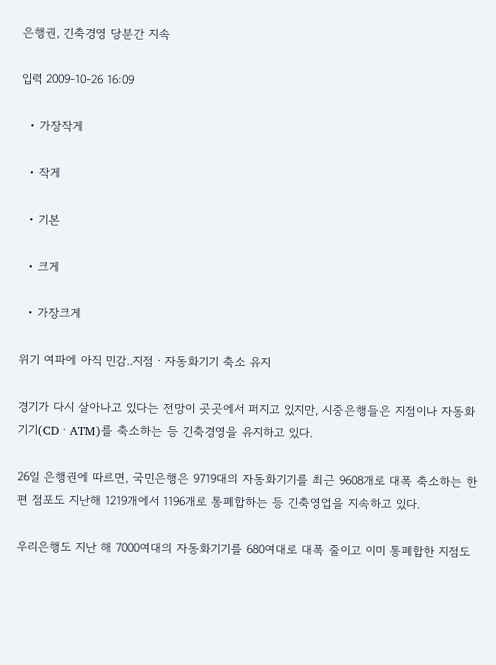은행권, 긴축경영 당분간 지속

입력 2009-10-26 16:09

  • 가장작게

  • 작게

  • 기본

  • 크게

  • 가장크게

위기 여파에 아직 민감..지점ㆍ자동화기기 축소 유지

경기가 다시 살아나고 있다는 전망이 곳곳에서 퍼지고 있지만, 시중은행들은 지점이나 자동화기기(CDㆍATM)를 축소하는 등 긴축경영을 유지하고 있다.

26일 은행권에 따르면, 국민은행은 9719대의 자동화기기를 최근 9608개로 대폭 축소하는 한편 점포도 지난해 1219개에서 1196개로 통폐합하는 등 긴축영업을 지속하고 있다.

우리은행도 지난 해 7000여대의 자동화기기를 680여대로 대폭 줄이고 이미 통폐합한 지점도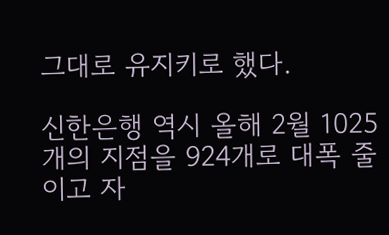그대로 유지키로 했다.

신한은행 역시 올해 2월 1025개의 지점을 924개로 대폭 줄이고 자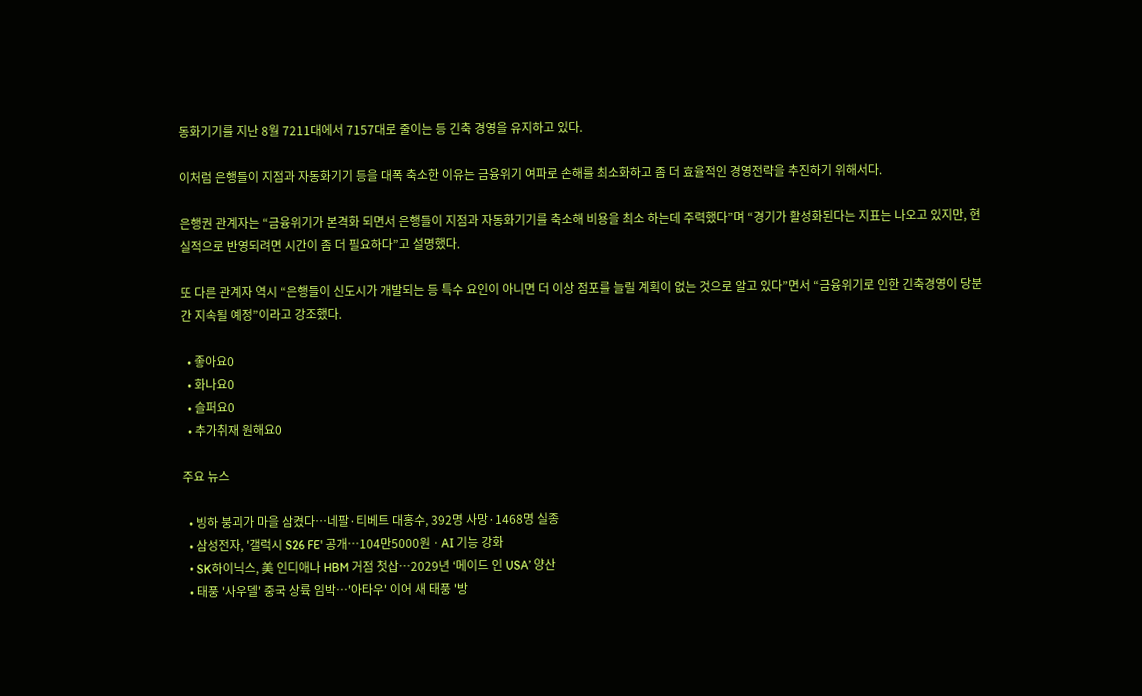동화기기를 지난 8월 7211대에서 7157대로 줄이는 등 긴축 경영을 유지하고 있다.

이처럼 은행들이 지점과 자동화기기 등을 대폭 축소한 이유는 금융위기 여파로 손해를 최소화하고 좀 더 효율적인 경영전략을 추진하기 위해서다.

은행권 관계자는 “금융위기가 본격화 되면서 은행들이 지점과 자동화기기를 축소해 비용을 최소 하는데 주력했다”며 “경기가 활성화된다는 지표는 나오고 있지만, 현실적으로 반영되려면 시간이 좀 더 필요하다”고 설명했다.

또 다른 관계자 역시 “은행들이 신도시가 개발되는 등 특수 요인이 아니면 더 이상 점포를 늘릴 계획이 없는 것으로 알고 있다”면서 “금융위기로 인한 긴축경영이 당분간 지속될 예정”이라고 강조했다.

  • 좋아요0
  • 화나요0
  • 슬퍼요0
  • 추가취재 원해요0

주요 뉴스

  • 빙하 붕괴가 마을 삼켰다…네팔·티베트 대홍수, 392명 사망·1468명 실종
  • 삼성전자, '갤럭시 S26 FE' 공개⋯104만5000원ㆍAI 기능 강화
  • SK하이닉스, 美 인디애나 HBM 거점 첫삽…2029년 ‘메이드 인 USA’ 양산
  • 태풍 '사우델' 중국 상륙 임박…'아타우' 이어 새 태풍 '방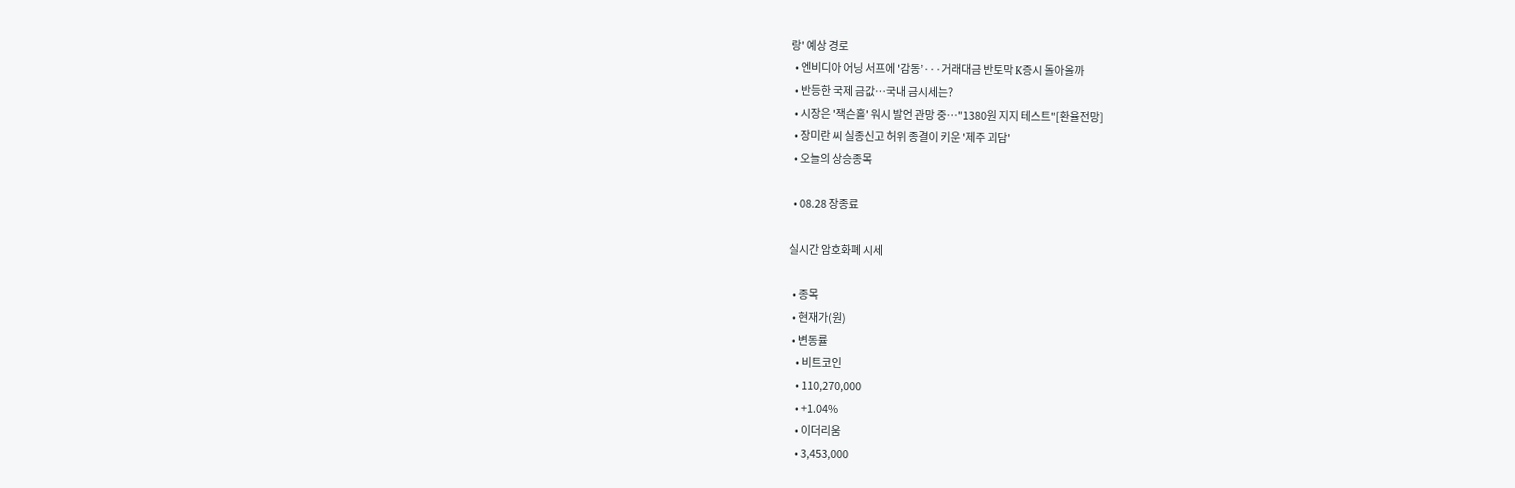랑' 예상 경로
  • 엔비디아 어닝 서프에 '감동’···거래대금 반토막 K증시 돌아올까
  • 반등한 국제 금값…국내 금시세는?
  • 시장은 '잭슨홀' 워시 발언 관망 중⋯"1380원 지지 테스트"[환율전망]
  • 장미란 씨 실종신고 허위 종결이 키운 '제주 괴담'
  • 오늘의 상승종목

  • 08.28 장종료

실시간 암호화폐 시세

  • 종목
  • 현재가(원)
  • 변동률
    • 비트코인
    • 110,270,000
    • +1.04%
    • 이더리움
    • 3,453,000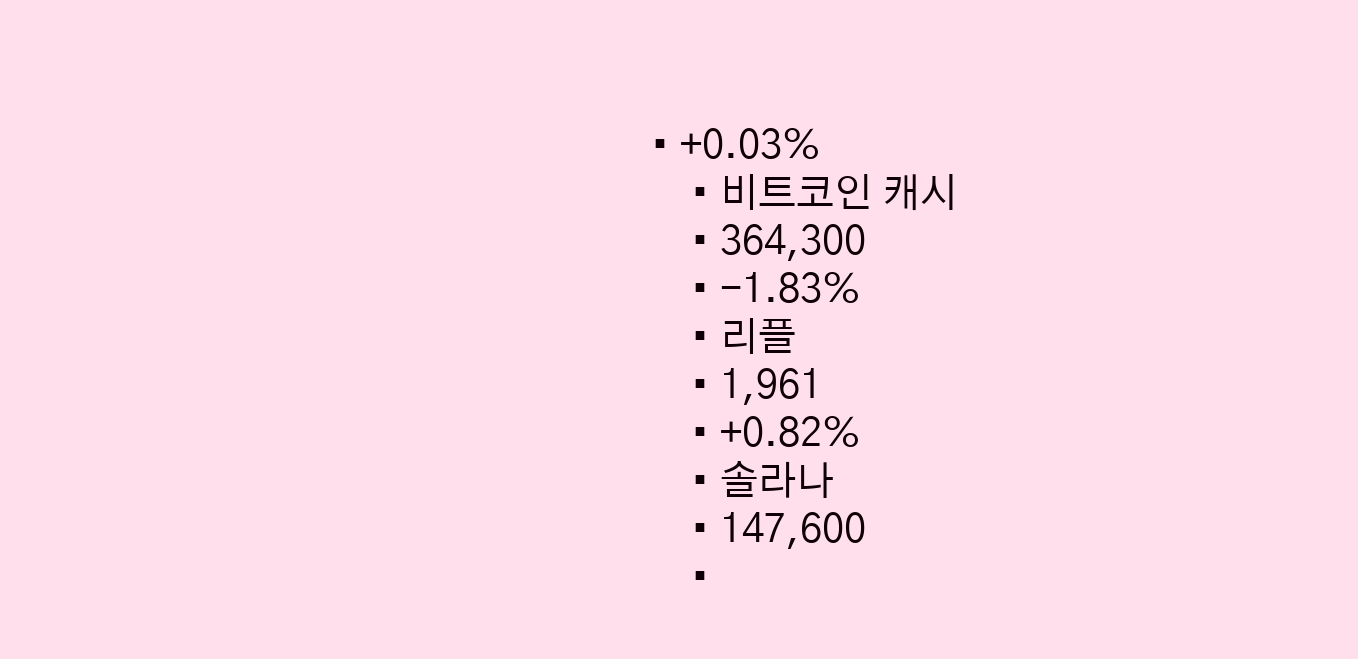• +0.03%
    • 비트코인 캐시
    • 364,300
    • -1.83%
    • 리플
    • 1,961
    • +0.82%
    • 솔라나
    • 147,600
    •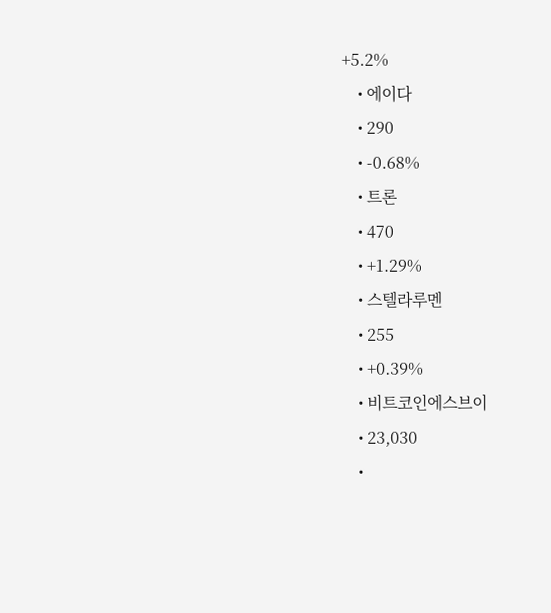+5.2%
    • 에이다
    • 290
    • -0.68%
    • 트론
    • 470
    • +1.29%
    • 스텔라루멘
    • 255
    • +0.39%
    • 비트코인에스브이
    • 23,030
    •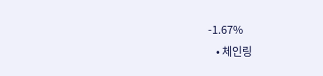-1.67%
    • 체인링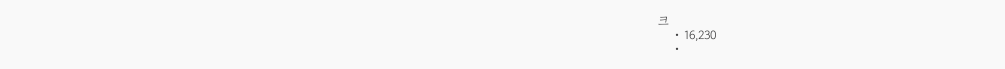크
    • 16,230
    •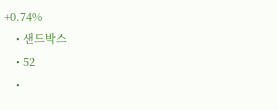+0.74%
    • 샌드박스
    • 52
    •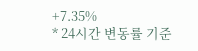+7.35%
* 24시간 변동률 기준